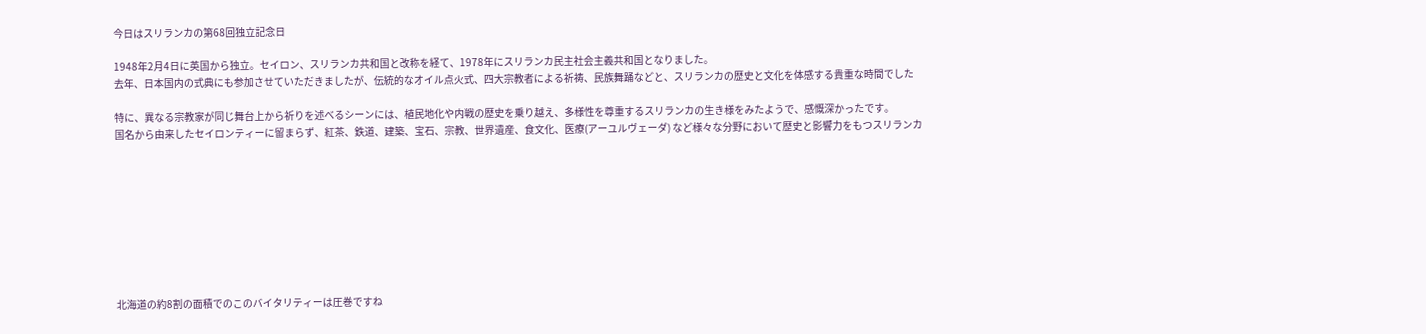今日はスリランカの第68回独立記念日

1948年2月4日に英国から独立。セイロン、スリランカ共和国と改称を経て、1978年にスリランカ民主社会主義共和国となりました。
去年、日本国内の式典にも参加させていただきましたが、伝統的なオイル点火式、四大宗教者による祈祷、民族舞踊などと、スリランカの歴史と文化を体感する貴重な時間でした

特に、異なる宗教家が同じ舞台上から祈りを述べるシーンには、植民地化や内戦の歴史を乗り越え、多様性を尊重するスリランカの生き様をみたようで、感慨深かったです。
国名から由来したセイロンティーに留まらず、紅茶、鉄道、建築、宝石、宗教、世界遺産、食文化、医療(アーユルヴェーダ) など様々な分野において歴史と影響力をもつスリランカ









北海道の約8割の面積でのこのバイタリティーは圧巻ですね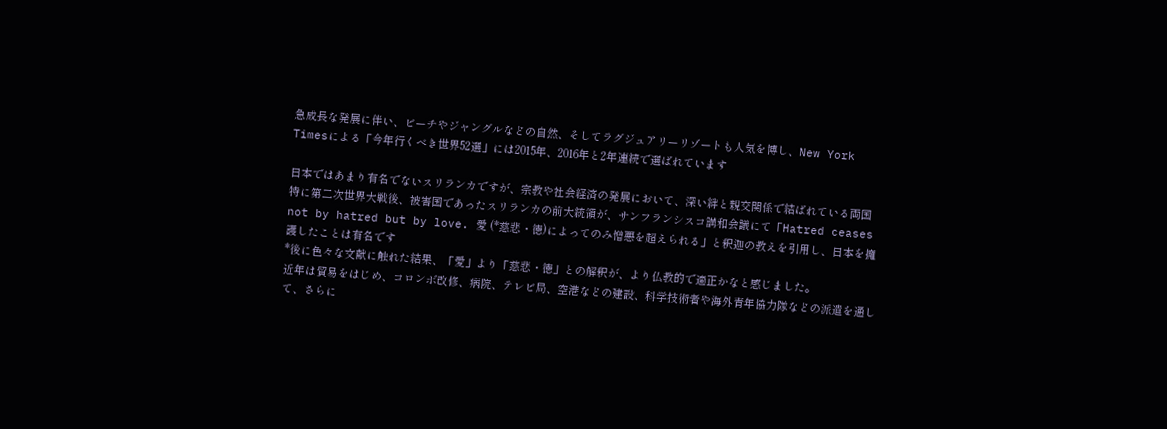急成長な発展に伴い、ビーチやジャングルなどの自然、そしてラグジュアリーリゾートも人気を博し、New York Timesによる「今年行くべき世界52選」には2015年、2016年と2年連続で選ばれています

日本ではあまり有名でないスリランカですが、宗教や社会経済の発展において、深い絆と親交関係で結ばれている両国
特に第二次世界大戦後、被害国であったスリランカの前大統領が、サンフランシスコ講和会議にて「Hatred ceases not by hatred but by love. 愛 (*慈悲・徳)によってのみ憎悪を超えられる」と釈迦の教えを引用し、日本を擁護したことは有名です
*後に色々な文献に触れた結果、「愛」より「慈悲・徳」との解釈が、より仏教的で適正かなと感じました。
近年は貿易をはじめ、コロンボ改修、病院、テレビ局、空港などの建設、科学技術者や海外青年協力隊などの派遣を通して、さらに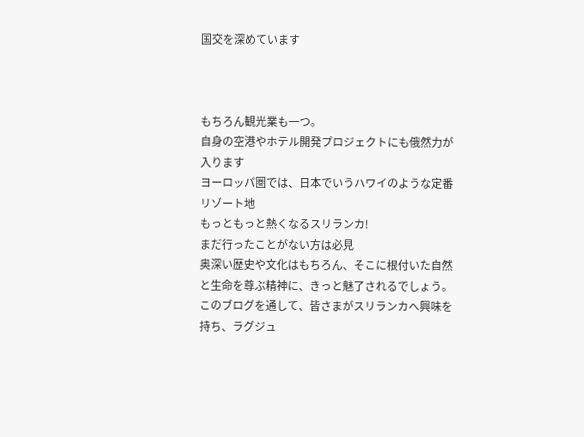国交を深めています



もちろん観光業も一つ。
自身の空港やホテル開発プロジェクトにも俄然力が入ります
ヨーロッパ圏では、日本でいうハワイのような定番リゾート地
もっともっと熱くなるスリランカ!
まだ行ったことがない方は必見
奥深い歴史や文化はもちろん、そこに根付いた自然と生命を尊ぶ精神に、きっと魅了されるでしょう。
このブログを通して、皆さまがスリランカへ興味を持ち、ラグジュ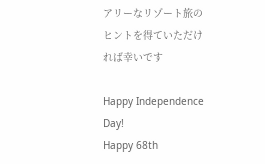アリーなリゾート旅のヒントを得ていただければ幸いです

Happy Independence Day!
Happy 68th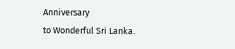Anniversary
to Wonderful Sri Lanka.